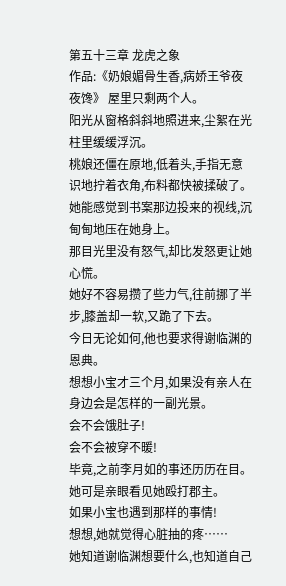第五十三章 龙虎之象
作品:《奶娘媚骨生香,病娇王爷夜夜馋》 屋里只剩两个人。
阳光从窗格斜斜地照进来,尘絮在光柱里缓缓浮沉。
桃娘还僵在原地,低着头,手指无意识地拧着衣角,布料都快被揉破了。
她能感觉到书案那边投来的视线,沉甸甸地压在她身上。
那目光里没有怒气,却比发怒更让她心慌。
她好不容易攒了些力气,往前挪了半步,膝盖却一软,又跪了下去。
今日无论如何,他也要求得谢临渊的恩典。
想想小宝才三个月,如果没有亲人在身边会是怎样的一副光景。
会不会饿肚子!
会不会被穿不暖!
毕竟,之前李月如的事还历历在目。
她可是亲眼看见她殴打郡主。
如果小宝也遇到那样的事情!
想想,她就觉得心脏抽的疼……
她知道谢临渊想要什么,也知道自己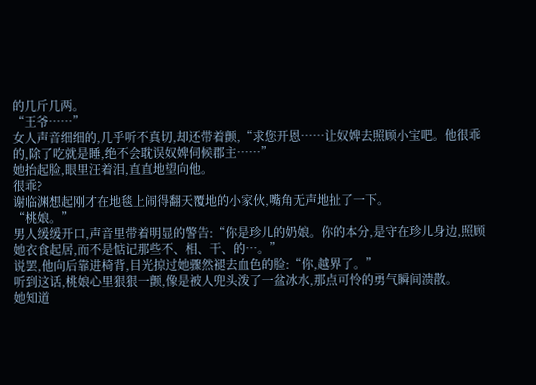的几斤几两。
“王爷……”
女人声音细细的,几乎听不真切,却还带着颤,“求您开恩……让奴婢去照顾小宝吧。他很乖的,除了吃就是睡,绝不会耽误奴婢伺候郡主……”
她抬起脸,眼里汪着泪,直直地望向他。
很乖?
谢临渊想起刚才在地毯上闹得翻天覆地的小家伙,嘴角无声地扯了一下。
“桃娘。”
男人缓缓开口,声音里带着明显的警告:“你是珍儿的奶娘。你的本分,是守在珍儿身边,照顾她衣食起居,而不是惦记那些不、相、干、的…。”
说罢,他向后靠进椅背,目光掠过她骤然褪去血色的脸:“你,越界了。”
听到这话,桃娘心里狠狠一颤,像是被人兜头泼了一盆冰水,那点可怜的勇气瞬间溃散。
她知道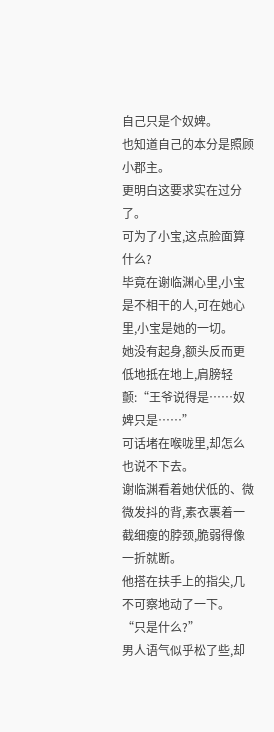自己只是个奴婢。
也知道自己的本分是照顾小郡主。
更明白这要求实在过分了。
可为了小宝,这点脸面算什么?
毕竟在谢临渊心里,小宝是不相干的人,可在她心里,小宝是她的一切。
她没有起身,额头反而更低地抵在地上,肩膀轻颤:“王爷说得是……奴婢只是……”
可话堵在喉咙里,却怎么也说不下去。
谢临渊看着她伏低的、微微发抖的背,素衣裹着一截细瘦的脖颈,脆弱得像一折就断。
他搭在扶手上的指尖,几不可察地动了一下。
“只是什么?”
男人语气似乎松了些,却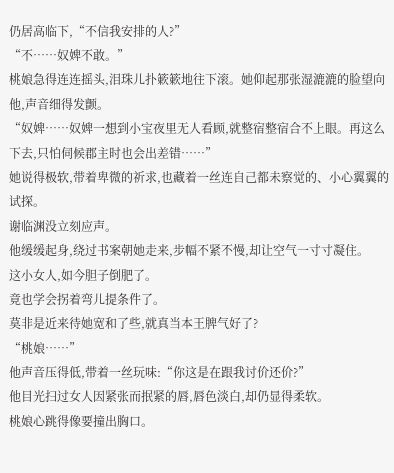仍居高临下,“不信我安排的人?”
“不……奴婢不敢。”
桃娘急得连连摇头,泪珠儿扑簌簌地往下滚。她仰起那张湿漉漉的脸望向他,声音细得发颤。
“奴婢……奴婢一想到小宝夜里无人看顾,就整宿整宿合不上眼。再这么下去,只怕伺候郡主时也会出差错……”
她说得极软,带着卑微的祈求,也藏着一丝连自己都未察觉的、小心翼翼的试探。
谢临渊没立刻应声。
他缓缓起身,绕过书案朝她走来,步幅不紧不慢,却让空气一寸寸凝住。
这小女人,如今胆子倒肥了。
竟也学会拐着弯儿提条件了。
莫非是近来待她宽和了些,就真当本王脾气好了?
“桃娘……”
他声音压得低,带着一丝玩味:“你这是在跟我讨价还价?”
他目光扫过女人因紧张而抿紧的唇,唇色淡白,却仍显得柔软。
桃娘心跳得像要撞出胸口。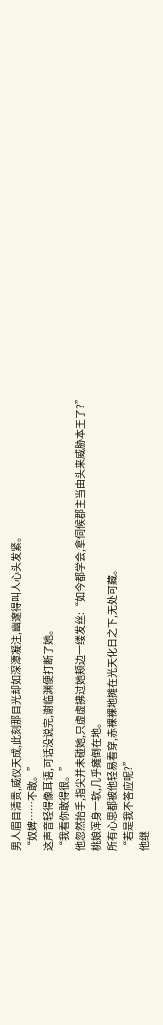男人眉目清贵,威仪天成,此刻那目光却如深潭凝注,幽邃得叫人心头发紧。
“奴婢……不敢。”
这声音轻得像耳语,可话没说完,谢临渊便打断了她。
“我看你敢得很。”
他忽然抬手,指尖并未碰她,只虚虚拂过她颊边一缕发丝:“如今都学会,拿伺候郡主当由头来威胁本王了?”
桃娘浑身一软,几乎瘫倒在地。
所有心思都被他轻易看穿,赤裸裸地摊在光天化日之下,无处可藏。
“若是我不答应呢?”
他继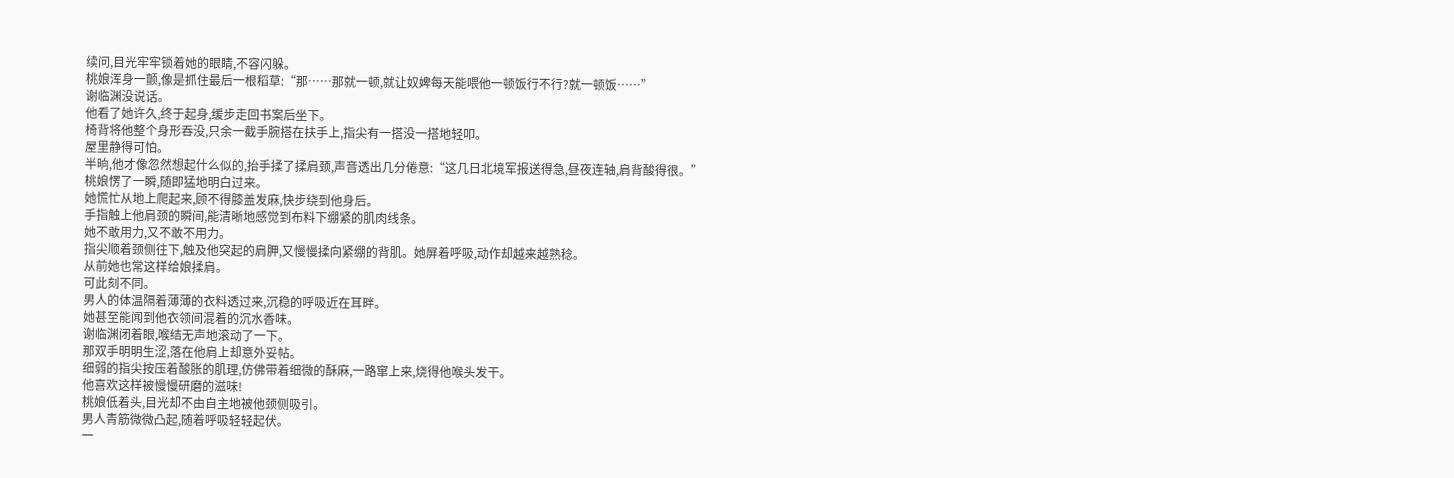续问,目光牢牢锁着她的眼睛,不容闪躲。
桃娘浑身一颤,像是抓住最后一根稻草:“那……那就一顿,就让奴婢每天能喂他一顿饭行不行?就一顿饭……”
谢临渊没说话。
他看了她许久,终于起身,缓步走回书案后坐下。
椅背将他整个身形吞没,只余一截手腕搭在扶手上,指尖有一搭没一搭地轻叩。
屋里静得可怕。
半晌,他才像忽然想起什么似的,抬手揉了揉肩颈,声音透出几分倦意:“这几日北境军报送得急,昼夜连轴,肩背酸得很。”
桃娘愣了一瞬,随即猛地明白过来。
她慌忙从地上爬起来,顾不得膝盖发麻,快步绕到他身后。
手指触上他肩颈的瞬间,能清晰地感觉到布料下绷紧的肌肉线条。
她不敢用力,又不敢不用力。
指尖顺着颈侧往下,触及他突起的肩胛,又慢慢揉向紧绷的背肌。她屏着呼吸,动作却越来越熟稔。
从前她也常这样给娘揉肩。
可此刻不同。
男人的体温隔着薄薄的衣料透过来,沉稳的呼吸近在耳畔。
她甚至能闻到他衣领间混着的沉水香味。
谢临渊闭着眼,喉结无声地滚动了一下。
那双手明明生涩,落在他肩上却意外妥帖。
细弱的指尖按压着酸胀的肌理,仿佛带着细微的酥麻,一路窜上来,烧得他喉头发干。
他喜欢这样被慢慢研磨的滋味!
桃娘低着头,目光却不由自主地被他颈侧吸引。
男人青筋微微凸起,随着呼吸轻轻起伏。
一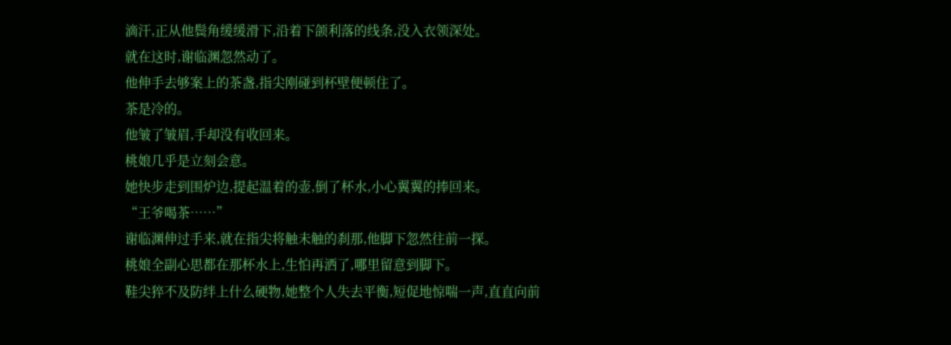滴汗,正从他鬓角缓缓滑下,沿着下颌利落的线条,没入衣领深处。
就在这时,谢临渊忽然动了。
他伸手去够案上的茶盏,指尖刚碰到杯壁便顿住了。
茶是冷的。
他皱了皱眉,手却没有收回来。
桃娘几乎是立刻会意。
她快步走到围炉边,提起温着的壶,倒了杯水,小心翼翼的捧回来。
“王爷喝茶……”
谢临渊伸过手来,就在指尖将触未触的刹那,他脚下忽然往前一探。
桃娘全副心思都在那杯水上,生怕再洒了,哪里留意到脚下。
鞋尖猝不及防绊上什么硬物,她整个人失去平衡,短促地惊喘一声,直直向前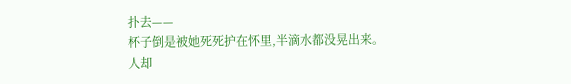扑去——
杯子倒是被她死死护在怀里,半滴水都没晃出来。
人却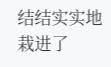结结实实地栽进了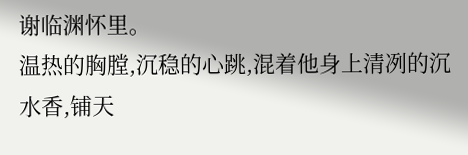谢临渊怀里。
温热的胸膛,沉稳的心跳,混着他身上清冽的沉水香,铺天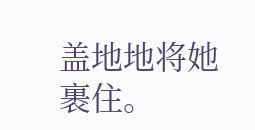盖地地将她裹住。